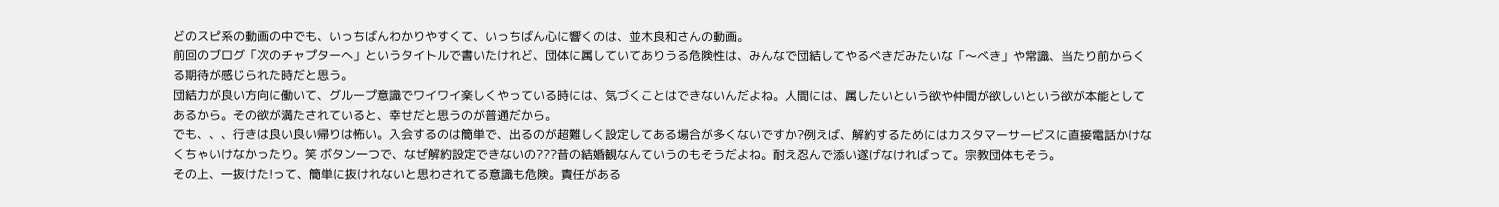どのスピ系の動画の中でも、いっちばんわかりやすくて、いっちばん心に響くのは、並木良和さんの動画。
前回のブログ「次のチャプターへ」というタイトルで書いたけれど、団体に属していてありうる危険性は、みんなで団結してやるべきだみたいな「〜べき」や常識、当たり前からくる期待が感じられた時だと思う。
団結力が良い方向に働いて、グループ意識でワイワイ楽しくやっている時には、気づくことはできないんだよね。人間には、属したいという欲や仲間が欲しいという欲が本能としてあるから。その欲が満たされていると、幸せだと思うのが普通だから。
でも、、、行きは良い良い帰りは怖い。入会するのは簡単で、出るのが超難しく設定してある場合が多くないですか?例えば、解約するためにはカスタマーサービスに直接電話かけなくちゃいけなかったり。笑 ボタン一つで、なぜ解約設定できないの???昔の結婚観なんていうのもそうだよね。耐え忍んで添い遂げなければって。宗教団体もそう。
その上、一抜けた!って、簡単に抜けれないと思わされてる意識も危険。責任がある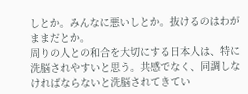しとか。みんなに悪いしとか。抜けるのはわがままだとか。
周りの人との和合を大切にする日本人は、特に洗脳されやすいと思う。共感でなく、同調しなければならないと洗脳されてきてい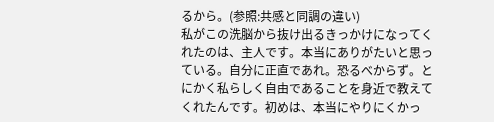るから。(参照:共感と同調の違い)
私がこの洗脳から抜け出るきっかけになってくれたのは、主人です。本当にありがたいと思っている。自分に正直であれ。恐るべからず。とにかく私らしく自由であることを身近で教えてくれたんです。初めは、本当にやりにくかっ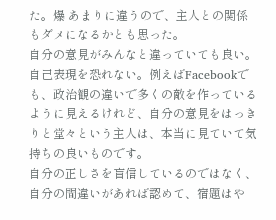た。爆 あまりに違うので、主人との関係もダメになるかとも思った。
自分の意見がみんなと違っていても良い。自己表現を恐れない。例えばFacebookでも、政治観の違いで多くの敵を作っているように見えるけれど、自分の意見をはっきりと堂々という主人は、本当に見ていて気持ちの良いものです。
自分の正しさを盲信しているのではなく、自分の間違いがあれば認めて、宿題はや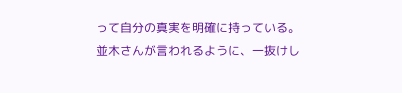って自分の真実を明確に持っている。
並木さんが言われるように、一抜けし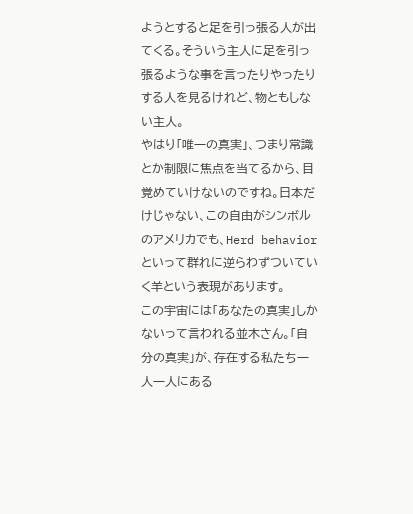ようとすると足を引っ張る人が出てくる。そういう主人に足を引っ張るような事を言ったりやったりする人を見るけれど、物ともしない主人。
やはり「唯一の真実」、つまり常識とか制限に焦点を当てるから、目覚めていけないのですね。日本だけじゃない、この自由がシンボルのアメリカでも、Herd behaviorといって群れに逆らわずついていく羊という表現があります。
この宇宙には「あなたの真実」しかないって言われる並木さん。「自分の真実」が、存在する私たち一人一人にある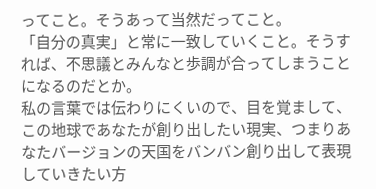ってこと。そうあって当然だってこと。
「自分の真実」と常に一致していくこと。そうすれば、不思議とみんなと歩調が合ってしまうことになるのだとか。
私の言葉では伝わりにくいので、目を覚まして、この地球であなたが創り出したい現実、つまりあなたバージョンの天国をバンバン創り出して表現していきたい方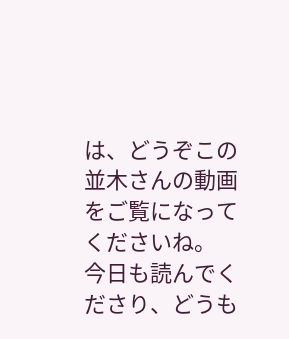は、どうぞこの並木さんの動画をご覧になってくださいね。
今日も読んでくださり、どうも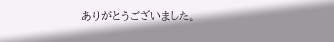ありがとうございました。